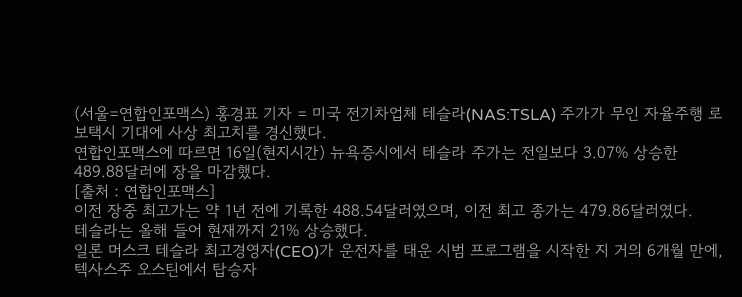(서울=연합인포맥스) 홍경표 기자 = 미국 전기차업체 테슬라(NAS:TSLA) 주가가 무인 자율주행 로보택시 기대에 사상 최고치를 경신했다.
연합인포맥스에 따르면 16일(현지시간) 뉴욕증시에서 테슬라 주가는 전일보다 3.07% 상승한 489.88달러에 장을 마감했다.
[출처 : 연합인포맥스]
이전 장중 최고가는 약 1년 전에 기록한 488.54달러였으며, 이전 최고 종가는 479.86달러였다.
테슬라는 올해 들어 현재까지 21% 상승했다.
일론 머스크 테슬라 최고경영자(CEO)가 운전자를 태운 시범 프로그램을 시작한 지 거의 6개월 만에, 텍사스주 오스틴에서 탑승자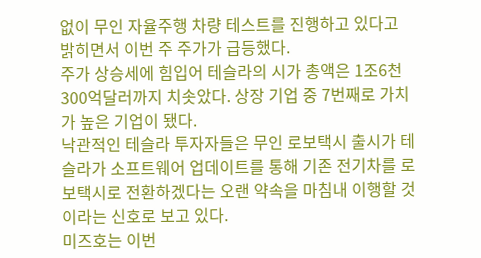없이 무인 자율주행 차량 테스트를 진행하고 있다고 밝히면서 이번 주 주가가 급등했다.
주가 상승세에 힘입어 테슬라의 시가 총액은 1조6천300억달러까지 치솟았다. 상장 기업 중 7번째로 가치가 높은 기업이 됐다.
낙관적인 테슬라 투자자들은 무인 로보택시 출시가 테슬라가 소프트웨어 업데이트를 통해 기존 전기차를 로보택시로 전환하겠다는 오랜 약속을 마침내 이행할 것이라는 신호로 보고 있다.
미즈호는 이번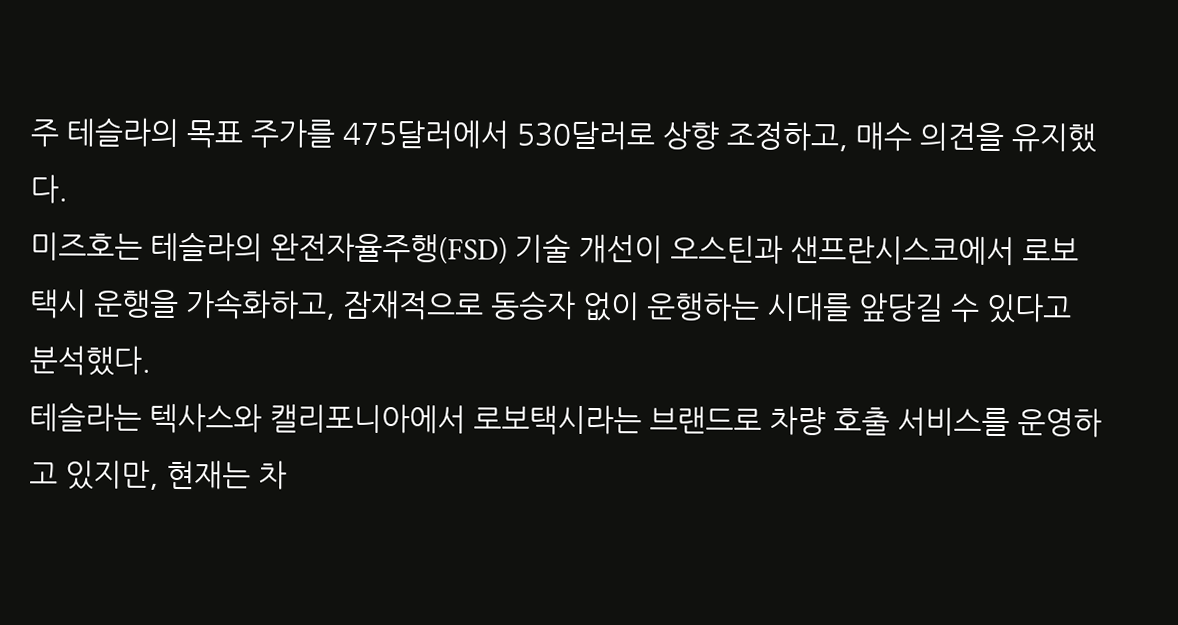주 테슬라의 목표 주가를 475달러에서 530달러로 상향 조정하고, 매수 의견을 유지했다.
미즈호는 테슬라의 완전자율주행(FSD) 기술 개선이 오스틴과 샌프란시스코에서 로보택시 운행을 가속화하고, 잠재적으로 동승자 없이 운행하는 시대를 앞당길 수 있다고 분석했다.
테슬라는 텍사스와 캘리포니아에서 로보택시라는 브랜드로 차량 호출 서비스를 운영하고 있지만, 현재는 차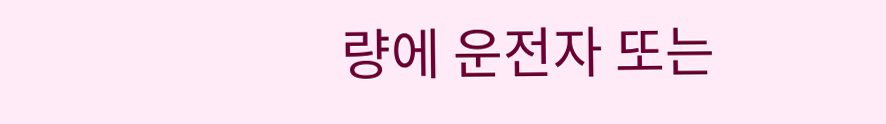량에 운전자 또는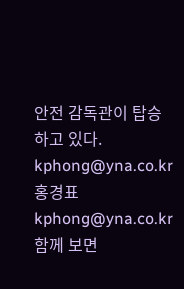안전 감독관이 탑승하고 있다.
kphong@yna.co.kr
홍경표
kphong@yna.co.kr
함께 보면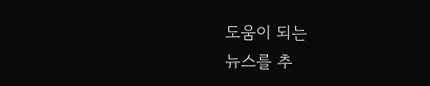도움이 되는
뉴스를 추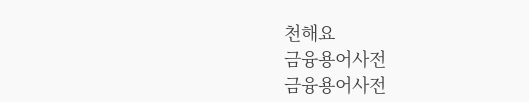천해요
금융용어사전
금융용어사전